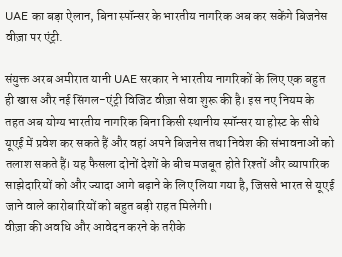UAE का बड़ा ऐलान, बिना स्पॉन्सर के भारतीय नागरिक अब कर सकेंगे बिजनेस वीज़ा पर एंट्री.

संयुक्त अरब अमीरात यानी UAE सरकार ने भारतीय नागरिकों के लिए एक बहुत ही खास और नई सिंगल-एंट्री विजिट वीज़ा सेवा शुरू की है। इस नए नियम के तहत अब योग्य भारतीय नागरिक बिना किसी स्थानीय स्पॉन्सर या होस्ट के सीधे यूएई में प्रवेश कर सकते हैं और वहां अपने बिजनेस तथा निवेश की संभावनाओं को तलाश सकते हैं। यह फैसला दोनों देशों के बीच मजबूत होते रिश्तों और व्यापारिक साझेदारियों को और ज्यादा आगे बढ़ाने के लिए लिया गया है, जिससे भारत से यूएई जाने वाले कारोबारियों को बहुत बड़ी राहत मिलेगी।
वीज़ा की अवधि और आवेदन करने के तरीके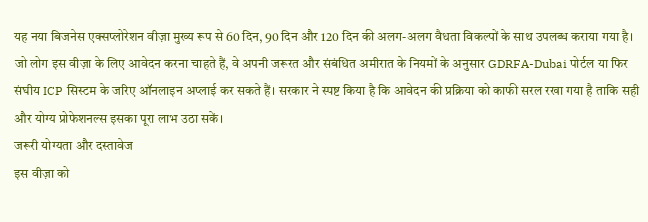यह नया बिजनेस एक्सप्लोरेशन वीज़ा मुख्य रूप से 60 दिन, 90 दिन और 120 दिन की अलग-अलग वैधता विकल्पों के साथ उपलब्ध कराया गया है। जो लोग इस वीज़ा के लिए आवेदन करना चाहते हैं, वे अपनी जरूरत और संबंधित अमीरात के नियमों के अनुसार GDRFA-Dubai पोर्टल या फिर संघीय ICP सिस्टम के जरिए ऑनलाइन अप्लाई कर सकते हैं। सरकार ने स्पष्ट किया है कि आवेदन की प्रक्रिया को काफी सरल रखा गया है ताकि सही और योग्य प्रोफेशनल्स इसका पूरा लाभ उठा सकें।
जरूरी योग्यता और दस्तावेज
इस वीज़ा को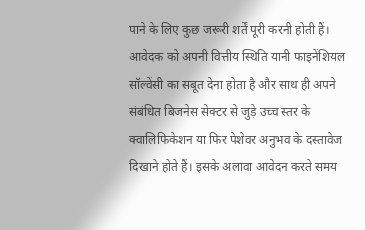पाने के लिए कुछ जरूरी शर्तें पूरी करनी होती हैं। आवेदक को अपनी वित्तीय स्थिति यानी फाइनेंशियल सॉल्वेंसी का सबूत देना होता है और साथ ही अपने संबंधित बिजनेस सेक्टर से जुड़े उच्च स्तर के क्वालिफिकेशन या फिर पेशेवर अनुभव के दस्तावेज दिखाने होते हैं। इसके अलावा आवेदन करते समय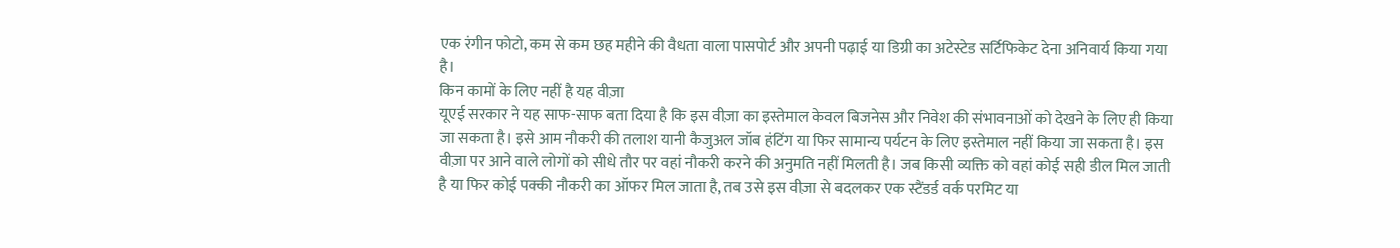एक रंगीन फोटो, कम से कम छह महीने की वैधता वाला पासपोर्ट और अपनी पढ़ाई या डिग्री का अटेस्टेड सर्टिफिकेट देना अनिवार्य किया गया है।
किन कामों के लिए नहीं है यह वीज़ा
यूएई सरकार ने यह साफ-साफ बता दिया है कि इस वीज़ा का इस्तेमाल केवल बिजनेस और निवेश की संभावनाओं को देखने के लिए ही किया जा सकता है। इसे आम नौकरी की तलाश यानी कैजुअल जॉब हंटिंग या फिर सामान्य पर्यटन के लिए इस्तेमाल नहीं किया जा सकता है। इस वीज़ा पर आने वाले लोगों को सीधे तौर पर वहां नौकरी करने की अनुमति नहीं मिलती है। जब किसी व्यक्ति को वहां कोई सही डील मिल जाती है या फिर कोई पक्की नौकरी का ऑफर मिल जाता है, तब उसे इस वीज़ा से बदलकर एक स्टैंडर्ड वर्क परमिट या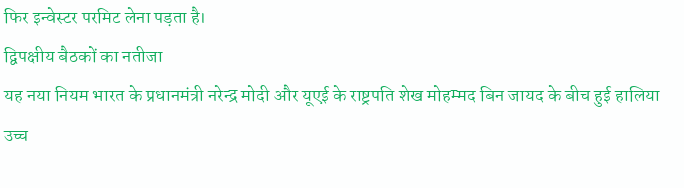फिर इन्वेस्टर परमिट लेना पड़ता है।
द्विपक्षीय बैठकों का नतीजा
यह नया नियम भारत के प्रधानमंत्री नरेन्द्र मोदी और यूएई के राष्ट्रपति शेख मोहम्मद बिन जायद के बीच हुई हालिया उच्च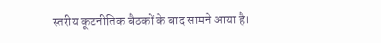स्तरीय कूटनीतिक बैठकों के बाद सामने आया है।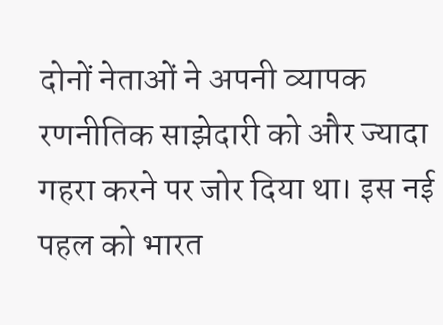दोनों नेताओं ने अपनी व्यापक रणनीतिक साझेदारी को और ज्यादा गहरा करने पर जोर दिया था। इस नई पहल को भारत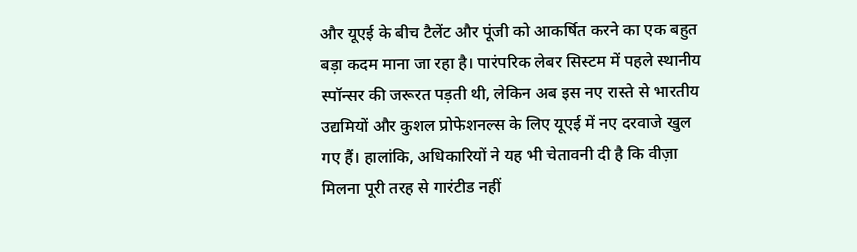और यूएई के बीच टैलेंट और पूंजी को आकर्षित करने का एक बहुत बड़ा कदम माना जा रहा है। पारंपरिक लेबर सिस्टम में पहले स्थानीय स्पॉन्सर की जरूरत पड़ती थी, लेकिन अब इस नए रास्ते से भारतीय उद्यमियों और कुशल प्रोफेशनल्स के लिए यूएई में नए दरवाजे खुल गए हैं। हालांकि, अधिकारियों ने यह भी चेतावनी दी है कि वीज़ा मिलना पूरी तरह से गारंटीड नहीं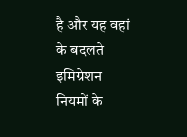है और यह वहां के बदलते इमिग्रेशन नियमों के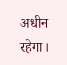अधीन रहेगा।